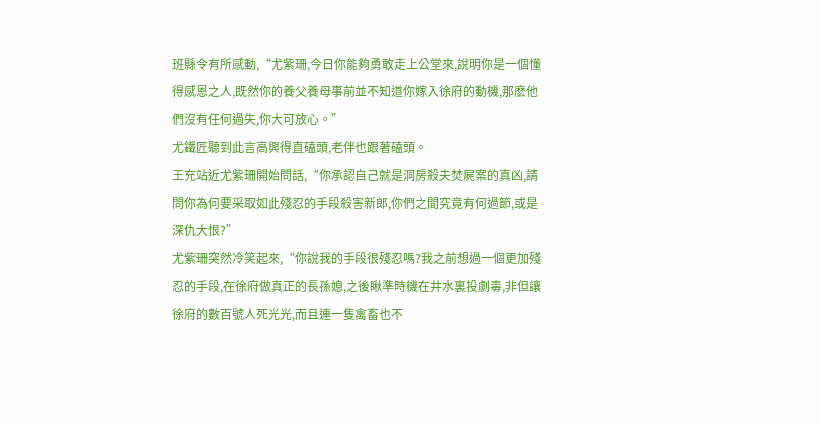班縣令有所感動,“尤紫珊,今日你能夠勇敢走上公堂來,說明你是一個懂得感恩之人,既然你的養父養母事前並不知道你嫁入徐府的動機,那麽他們沒有任何過失,你大可放心。”
尤鐵匠聽到此言高興得直磕頭,老伴也跟著磕頭。
王充站近尤紫珊開始問話,“你承認自己就是洞房殺夫焚屍案的真凶,請問你為何要采取如此殘忍的手段殺害新郎,你們之間究竟有何過節,或是深仇大恨?”
尤紫珊突然冷笑起來,“你說我的手段很殘忍嗎?我之前想過一個更加殘忍的手段,在徐府做真正的長孫媳,之後瞅準時機在井水裏投劇毒,非但讓徐府的數百號人死光光,而且連一隻禽畜也不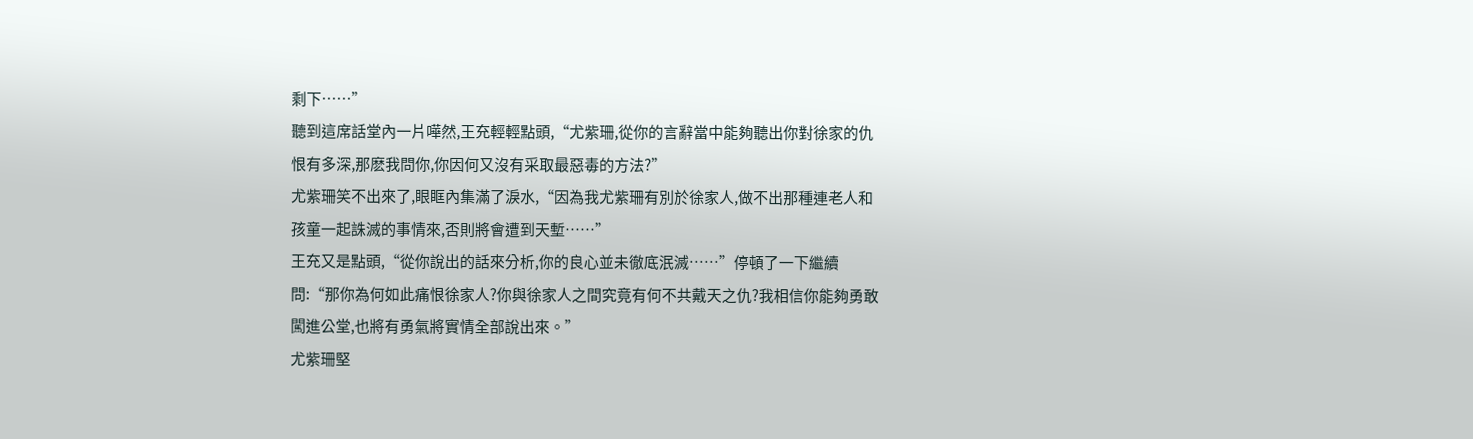剩下……”
聽到這席話堂內一片嘩然,王充輕輕點頭,“尤紫珊,從你的言辭當中能夠聽出你對徐家的仇恨有多深,那麽我問你,你因何又沒有采取最惡毒的方法?”
尤紫珊笑不出來了,眼眶內集滿了淚水,“因為我尤紫珊有別於徐家人,做不出那種連老人和孩童一起誅滅的事情來,否則將會遭到天塹……”
王充又是點頭,“從你說出的話來分析,你的良心並未徹底泯滅……”停頓了一下繼續問:“那你為何如此痛恨徐家人?你與徐家人之間究竟有何不共戴天之仇?我相信你能夠勇敢闖進公堂,也將有勇氣將實情全部說出來。”
尤紫珊堅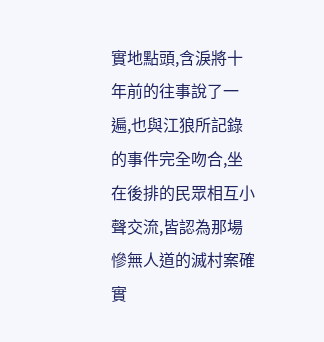實地點頭,含淚將十年前的往事說了一遍,也與江狼所記錄的事件完全吻合,坐在後排的民眾相互小聲交流,皆認為那場慘無人道的滅村案確實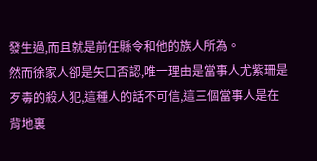發生過,而且就是前任縣令和他的族人所為。
然而徐家人卻是矢口否認,唯一理由是當事人尤紫珊是歹毒的殺人犯,這種人的話不可信,這三個當事人是在背地裏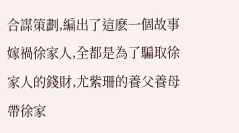合謀策劃,編出了這麽一個故事嫁禍徐家人,全都是為了騙取徐家人的錢財,尤紫珊的養父養母帶徐家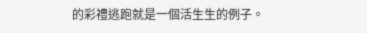的彩禮逃跑就是一個活生生的例子。